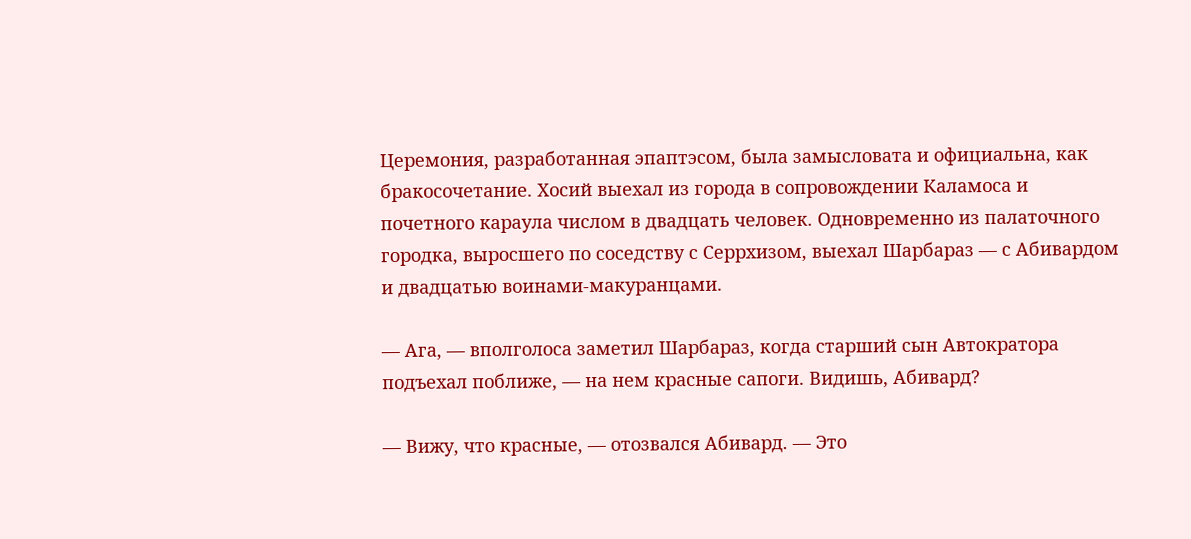Церемония, разработанная эпаптэсом, была замысловата и официальна, как бракосочетание. Хосий выехал из города в сопровождении Каламоса и почетного караула числом в двадцать человек. Одновременно из палаточного городка, выросшего по соседству с Серрхизом, выехал Шарбараз — с Абивардом и двадцатью воинами-макуранцами.

— Ага, — вполголоса заметил Шарбараз, когда старший сын Автократора подъехал поближе, — на нем красные сапоги. Видишь, Абивард?

— Вижу, что красные, — отозвался Абивард. — Это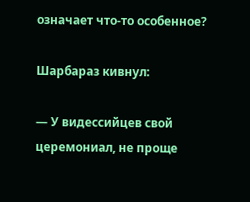означает что-то особенное?

Шарбараз кивнул:

— У видессийцев свой церемониал, не проще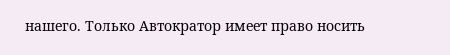нашего. Только Автократор имеет право носить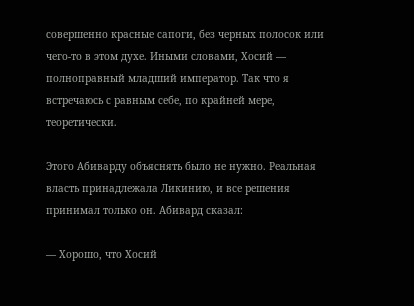совершенно красные сапоги, без черных полосок или чего-то в этом духе. Иными словами, Хосий — полноправный младший император. Так что я встречаюсь с равным себе, по крайней мере, теоретически.

Этого Абиварду объяснять было не нужно. Реальная власть принадлежала Ликинию, и все решения принимал только он. Абивард сказал:

— Хорошо, что Хосий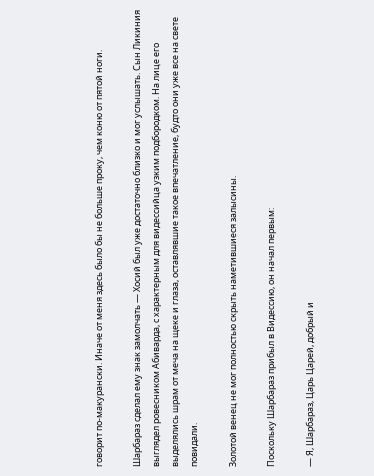говорит по-макурански. Иначе от меня здесь было бы не больше проку, чем коню от пятой ноги.

Шарбараз сделал ему знак замолчать — Хосий был уже достаточно близко и мог услышать. Сын Ликиния выглядел ровесником Абиварда, с характерным для видессийца узким подбородком. На лице его выделялись шрам от меча на щеке и глаза, оставлявшие такое впечатление, будто они уже все на свете повидали.

Золотой венец не мог полностью скрыть наметившиеся залысины.

Поскольку Шарбараз прибыл в Видессию, он начал первым:

— Я, Шарбараз, Царь Царей, добрый и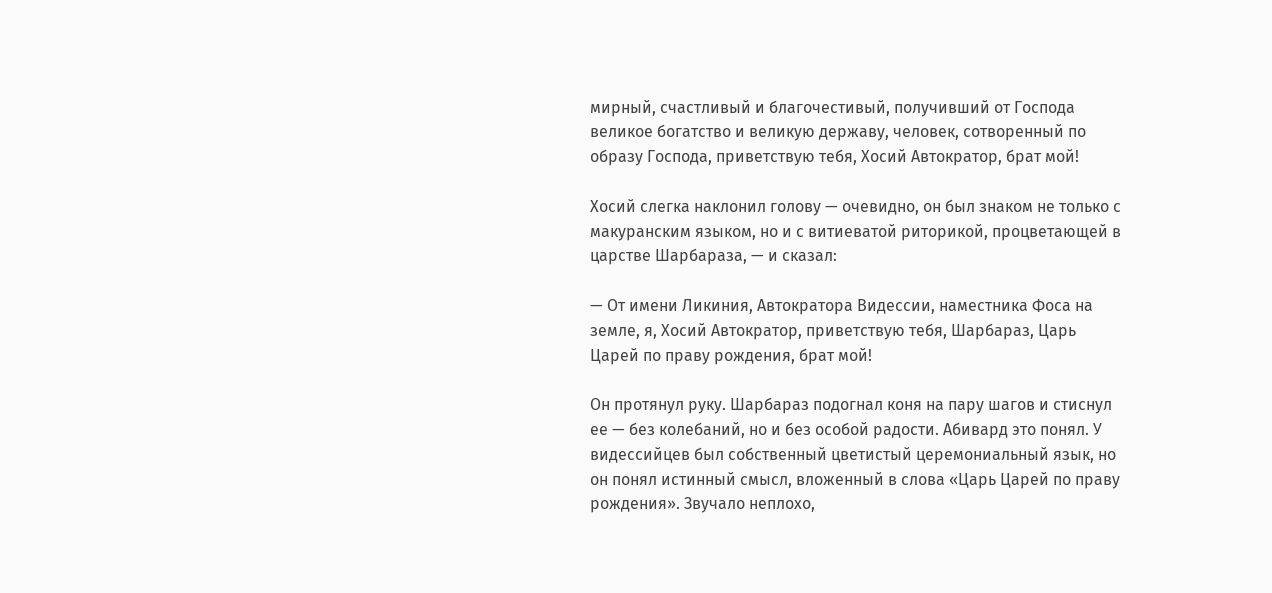мирный, счастливый и благочестивый, получивший от Господа великое богатство и великую державу, человек, сотворенный по образу Господа, приветствую тебя, Хосий Автократор, брат мой!

Хосий слегка наклонил голову — очевидно, он был знаком не только с макуранским языком, но и с витиеватой риторикой, процветающей в царстве Шарбараза, — и сказал:

— От имени Ликиния, Автократора Видессии, наместника Фоса на земле, я, Хосий Автократор, приветствую тебя, Шарбараз, Царь Царей по праву рождения, брат мой!

Он протянул руку. Шарбараз подогнал коня на пару шагов и стиснул ее — без колебаний, но и без особой радости. Абивард это понял. У видессийцев был собственный цветистый церемониальный язык, но он понял истинный смысл, вложенный в слова «Царь Царей по праву рождения». Звучало неплохо,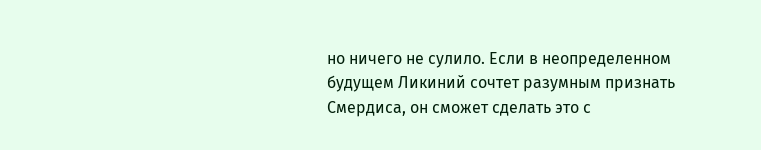но ничего не сулило. Если в неопределенном будущем Ликиний сочтет разумным признать Смердиса, он сможет сделать это с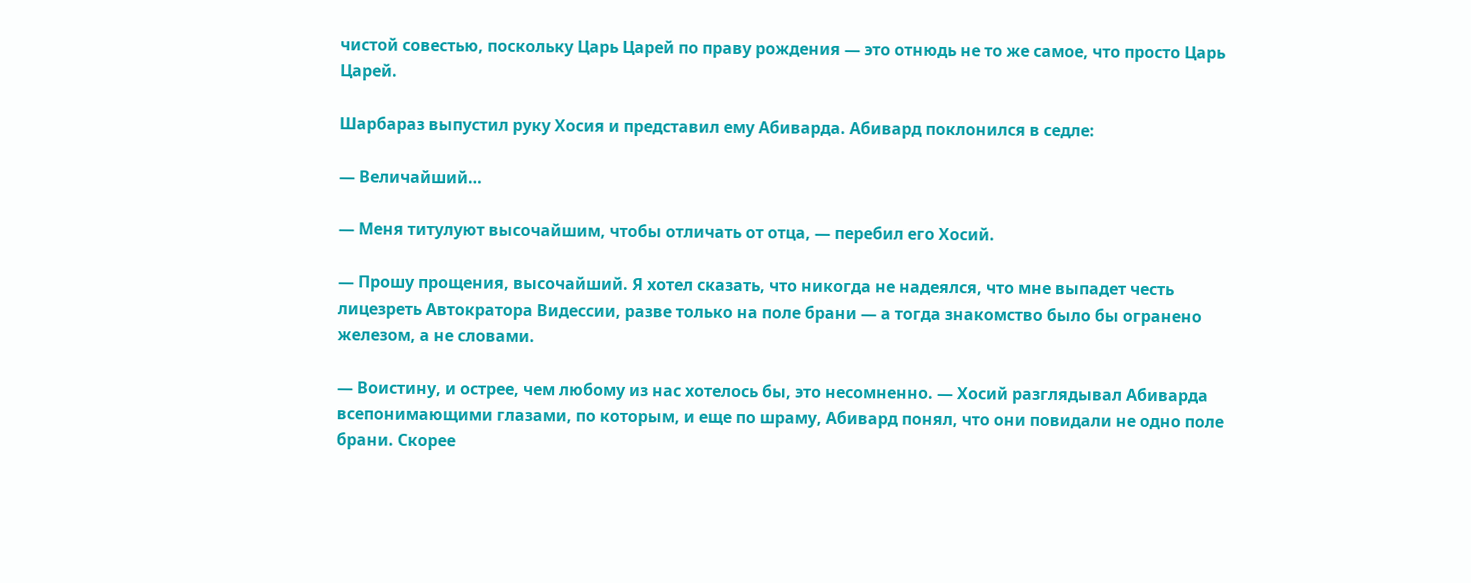чистой совестью, поскольку Царь Царей по праву рождения — это отнюдь не то же самое, что просто Царь Царей.

Шарбараз выпустил руку Хосия и представил ему Абиварда. Абивард поклонился в седле:

— Величайший…

— Меня титулуют высочайшим, чтобы отличать от отца, — перебил его Хосий.

— Прошу прощения, высочайший. Я хотел сказать, что никогда не надеялся, что мне выпадет честь лицезреть Автократора Видессии, разве только на поле брани — а тогда знакомство было бы огранено железом, а не словами.

— Воистину, и острее, чем любому из нас хотелось бы, это несомненно. — Хосий разглядывал Абиварда всепонимающими глазами, по которым, и еще по шраму, Абивард понял, что они повидали не одно поле брани. Скорее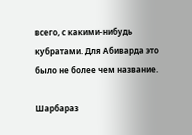всего, с какими-нибудь кубратами. Для Абиварда это было не более чем название.

Шарбараз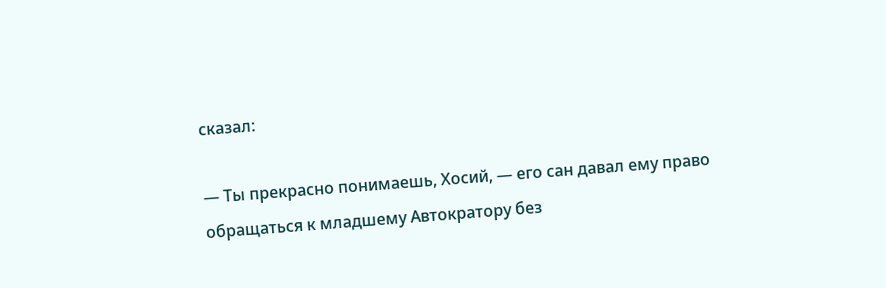сказал:

— Ты прекрасно понимаешь, Хосий, — его сан давал ему право обращаться к младшему Автократору без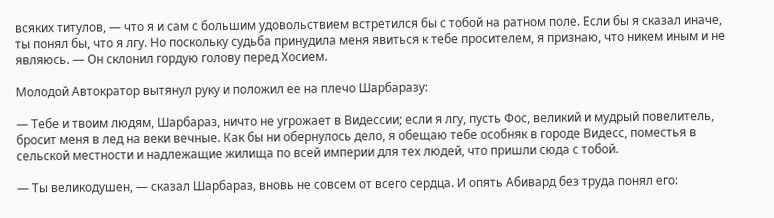всяких титулов, — что я и сам с большим удовольствием встретился бы с тобой на ратном поле. Если бы я сказал иначе, ты понял бы, что я лгу. Но поскольку судьба принудила меня явиться к тебе просителем, я признаю, что никем иным и не являюсь. — Он склонил гордую голову перед Хосием.

Молодой Автократор вытянул руку и положил ее на плечо Шарбаразу:

— Тебе и твоим людям, Шарбараз, ничто не угрожает в Видессии; если я лгу, пусть Фос, великий и мудрый повелитель, бросит меня в лед на веки вечные. Как бы ни обернулось дело, я обещаю тебе особняк в городе Видесс, поместья в сельской местности и надлежащие жилища по всей империи для тех людей, что пришли сюда с тобой.

— Ты великодушен, — сказал Шарбараз, вновь не совсем от всего сердца. И опять Абивард без труда понял его: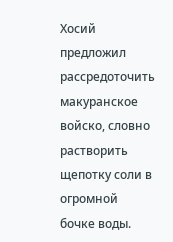Хосий предложил рассредоточить макуранское войско, словно растворить щепотку соли в огромной бочке воды.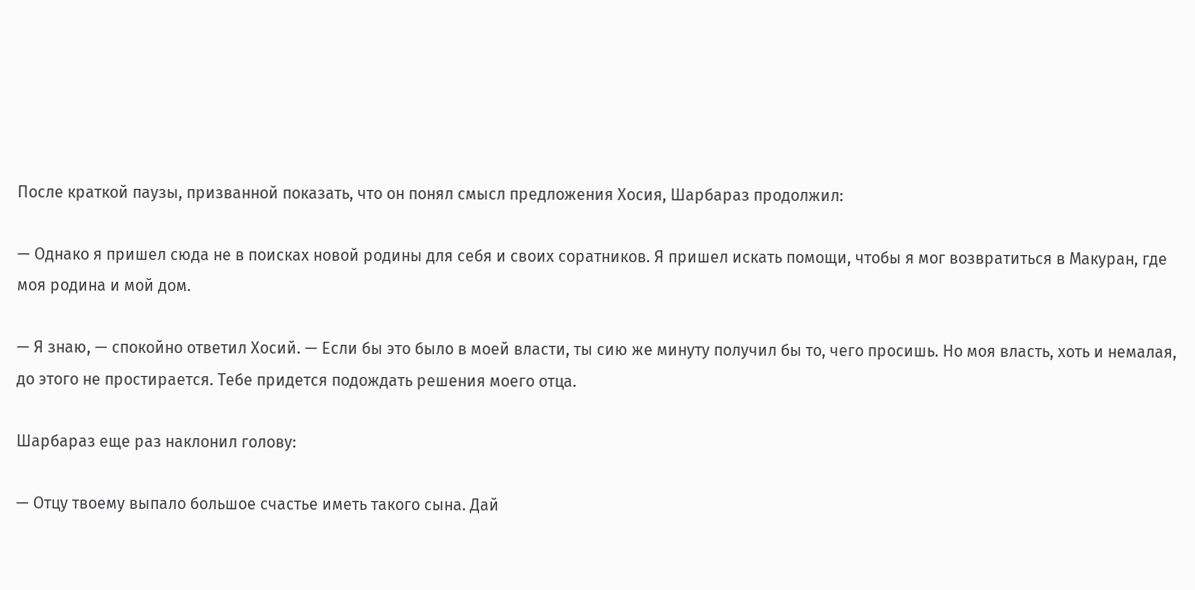После краткой паузы, призванной показать, что он понял смысл предложения Хосия, Шарбараз продолжил:

— Однако я пришел сюда не в поисках новой родины для себя и своих соратников. Я пришел искать помощи, чтобы я мог возвратиться в Макуран, где моя родина и мой дом.

— Я знаю, — спокойно ответил Хосий. — Если бы это было в моей власти, ты сию же минуту получил бы то, чего просишь. Но моя власть, хоть и немалая, до этого не простирается. Тебе придется подождать решения моего отца.

Шарбараз еще раз наклонил голову:

— Отцу твоему выпало большое счастье иметь такого сына. Дай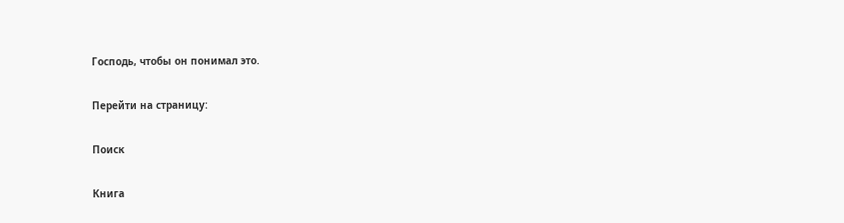Господь, чтобы он понимал это.

Перейти на страницу:

Поиск

Книга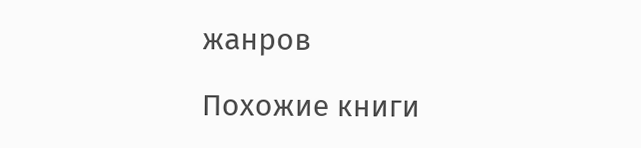жанров

Похожие книги